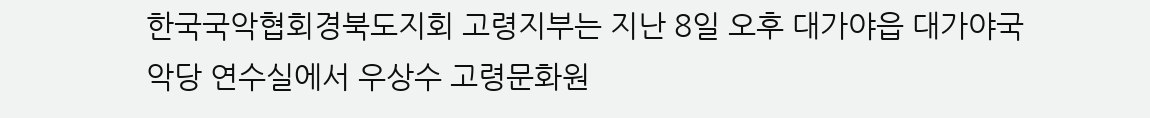한국국악협회경북도지회 고령지부는 지난 8일 오후 대가야읍 대가야국악당 연수실에서 우상수 고령문화원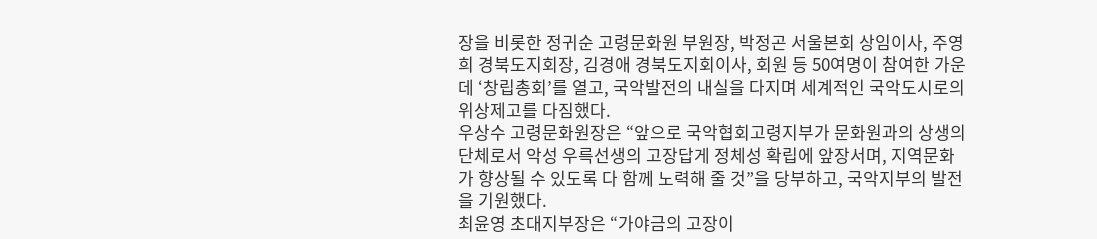장을 비롯한 정귀순 고령문화원 부원장, 박정곤 서울본회 상임이사, 주영희 경북도지회장, 김경애 경북도지회이사, 회원 등 50여명이 참여한 가운데 ‘창립총회’를 열고, 국악발전의 내실을 다지며 세계적인 국악도시로의 위상제고를 다짐했다.
우상수 고령문화원장은 “앞으로 국악협회고령지부가 문화원과의 상생의 단체로서 악성 우륵선생의 고장답게 정체성 확립에 앞장서며, 지역문화가 향상될 수 있도록 다 함께 노력해 줄 것”을 당부하고, 국악지부의 발전을 기원했다.
최윤영 초대지부장은 “가야금의 고장이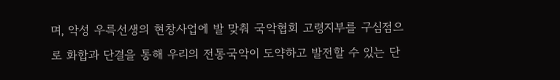며, 악성 우륵선생의 현창사업에 발 맞춰 국악협회 고령지부를 구심점으로 화합과 단결을 통해 우리의 전통국악이 도약하고 발전할 수 있는 단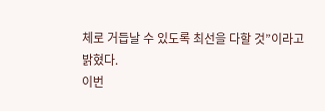체로 거듭날 수 있도록 최선을 다할 것”이라고 밝혔다.
이번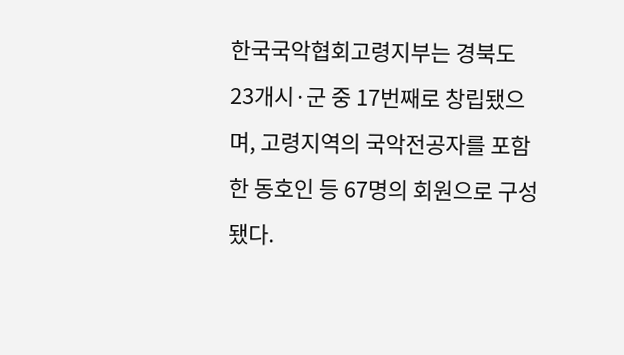한국국악협회고령지부는 경북도 23개시·군 중 17번째로 창립됐으며, 고령지역의 국악전공자를 포함한 동호인 등 67명의 회원으로 구성됐다.